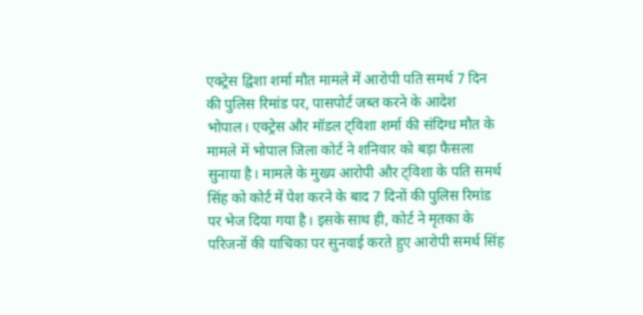एक्ट्रेस द्विशा शर्मा मौत मामले में आरोपी पति समर्थ 7 दिन की पुलिस रिमांड पर, पासपोर्ट जब्त करने के आदेश
भोपाल। एक्ट्रेस और मॉडल ट्विशा शर्मा की संदिग्ध मौत के मामले में भोपाल जिला कोर्ट ने शनिवार को बड़ा फैसला सुनाया है। मामले के मुख्य आरोपी और ट्विशा के पति समर्थ सिंह को कोर्ट में पेश करने के बाद 7 दिनों की पुलिस रिमांड पर भेज दिया गया है। इसके साथ ही, कोर्ट ने मृतका के परिजनों की याचिका पर सुनवाई करते हुए आरोपी समर्थ सिंह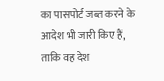का पासपोर्ट जब्त करने के आदेश भी जारी किए हैं, ताकि वह देश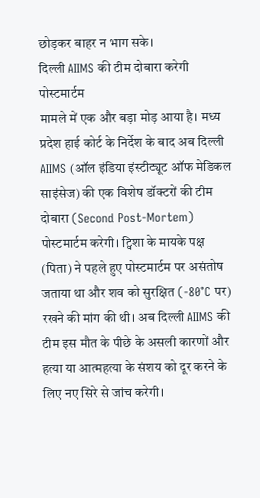छोड़कर बाहर न भाग सके।
दिल्ली AIIMS की टीम दोबारा करेगी पोस्टमार्टम
मामले में एक और बड़ा मोड़ आया है। मध्य प्रदेश हाई कोर्ट के निर्देश के बाद अब दिल्ली AIIMS (ऑल इंडिया इंस्टीट्यूट ऑफ मेडिकल साइंसेज) की एक विशेष डॉक्टरों की टीम दोबारा (Second Post-Mortem) पोस्टमार्टम करेगी। ट्विशा के मायके पक्ष (पिता) ने पहले हुए पोस्टमार्टम पर असंतोष जताया था और शव को सुरक्षित (-80°C पर) रखने की मांग की थी। अब दिल्ली AIIMS की टीम इस मौत के पीछे के असली कारणों और हत्या या आत्महत्या के संशय को दूर करने के लिए नए सिरे से जांच करेगी।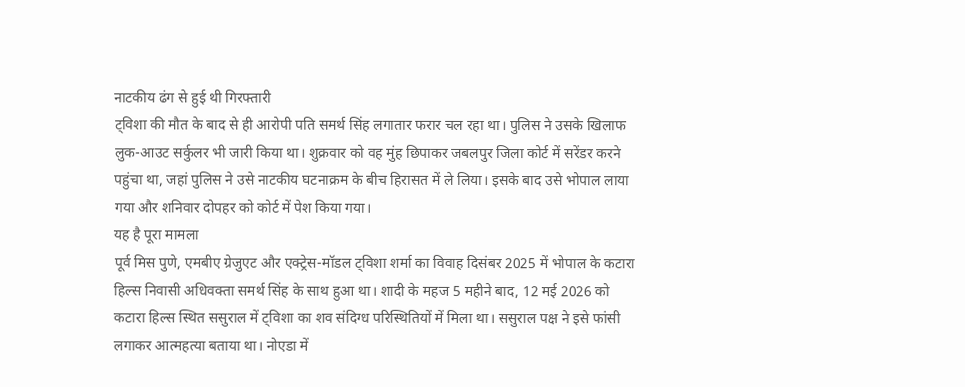नाटकीय ढंग से हुई थी गिरफ्तारी
ट्विशा की मौत के बाद से ही आरोपी पति समर्थ सिंह लगातार फरार चल रहा था। पुलिस ने उसके खिलाफ लुक-आउट सर्कुलर भी जारी किया था। शुक्रवार को वह मुंह छिपाकर जबलपुर जिला कोर्ट में सरेंडर करने पहुंचा था, जहां पुलिस ने उसे नाटकीय घटनाक्रम के बीच हिरासत में ले लिया। इसके बाद उसे भोपाल लाया गया और शनिवार दोपहर को कोर्ट में पेश किया गया।
यह है पूरा मामला
पूर्व मिस पुणे, एमबीए ग्रेजुएट और एक्ट्रेस-मॉडल ट्विशा शर्मा का विवाह दिसंबर 2025 में भोपाल के कटारा हिल्स निवासी अधिवक्ता समर्थ सिंह के साथ हुआ था। शादी के महज 5 महीने बाद, 12 मई 2026 को कटारा हिल्स स्थित ससुराल में ट्विशा का शव संदिग्ध परिस्थितियों में मिला था। ससुराल पक्ष ने इसे फांसी लगाकर आत्महत्या बताया था। नोएडा में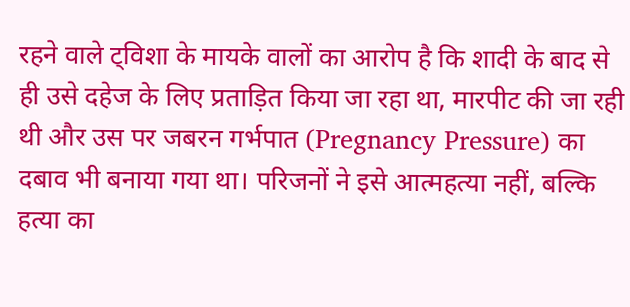रहने वाले ट्विशा के मायके वालों का आरोप है कि शादी के बाद से ही उसे दहेज के लिए प्रताड़ित किया जा रहा था, मारपीट की जा रही थी और उस पर जबरन गर्भपात (Pregnancy Pressure) का दबाव भी बनाया गया था। परिजनों ने इसे आत्महत्या नहीं, बल्कि हत्या का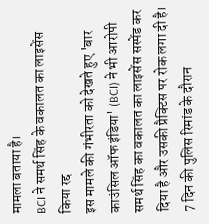मामला बताया है।
BCI ने समर्थ सिंह के वकालत का लाइसेंस किया रद्द
इस मामले की गंभीरता को देखते हुए 'बार काउंसिल ऑफ इंडिया' (BCI) ने भी आरोपी समर्थ सिंह का वकालत का लाइसेंस सस्पेंड कर दिया है और उसकी प्रैक्टिस पर रोक लगा दी है। 7 दिन की पुलिस रिमांड के दौरान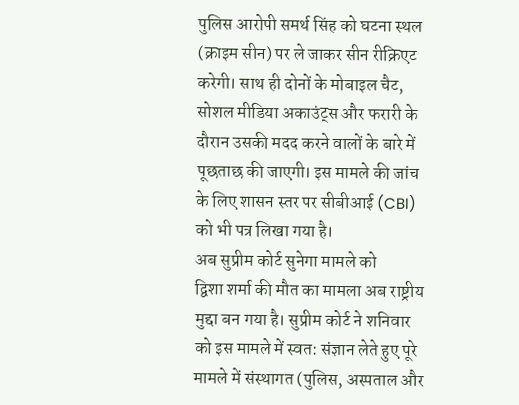पुलिस आरोपी समर्थ सिंह को घटना स्थल (क्राइम सीन) पर ले जाकर सीन रीक्रिएट करेगी। साथ ही दोनों के मोबाइल चैट, सोशल मीडिया अकाउंट्स और फरारी के दौरान उसकी मदद करने वालों के बारे में पूछताछ की जाएगी। इस मामले की जांच के लिए शासन स्तर पर सीबीआई (CBI) को भी पत्र लिखा गया है।
अब सुप्रीम कोर्ट सुनेगा मामले को
द्विशा शर्मा की मौत का मामला अब राष्ट्रीय मुद्दा बन गया है। सुप्रीम कोर्ट ने शनिवार को इस मामले में स्वत: संज्ञान लेते हुए पूरे मामले में संस्थागत (पुलिस, अस्पताल और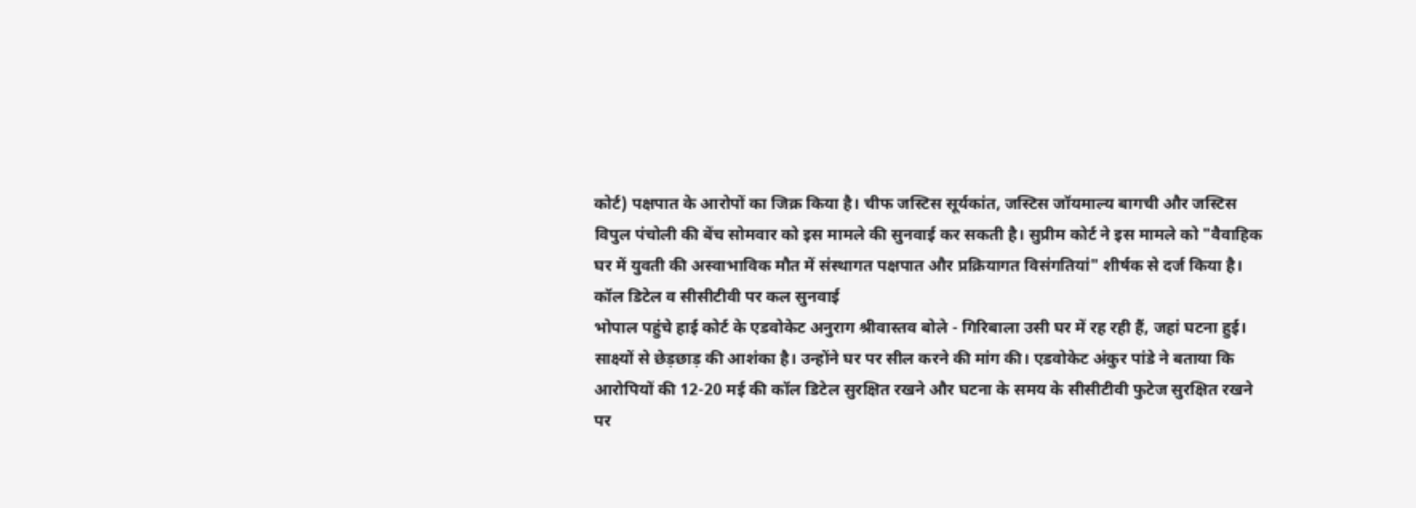कोर्ट) पक्षपात के आरोपों का जिक्र किया है। चीफ जस्टिस सूर्यकांत, जस्टिस जॉयमाल्य बागची और जस्टिस विपुल पंचोली की बेंच सोमवार को इस मामले की सुनवाई कर सकती है। सुप्रीम कोर्ट ने इस मामले को "वैवाहिक घर में युवती की अस्वाभाविक मौत में संस्थागत पक्षपात और प्रक्रियागत विसंगतियां" शीर्षक से दर्ज किया है।
कॉल डिटेल व सीसीटीवी पर कल सुनवाई
भोपाल पहुंचे हाई कोर्ट के एडवोकेट अनुराग श्रीवास्तव बोले - गिरिबाला उसी घर में रह रही हैं, जहां घटना हुई। साक्ष्यों से छेड़छाड़ की आशंका है। उन्होंने घर पर सील करने की मांग की। एडवोकेट अंकुर पांडे ने बताया कि आरोपियों की 12-20 मई की कॉल डिटेल सुरक्षित रखने और घटना के समय के सीसीटीवी फुटेज सुरक्षित रखने पर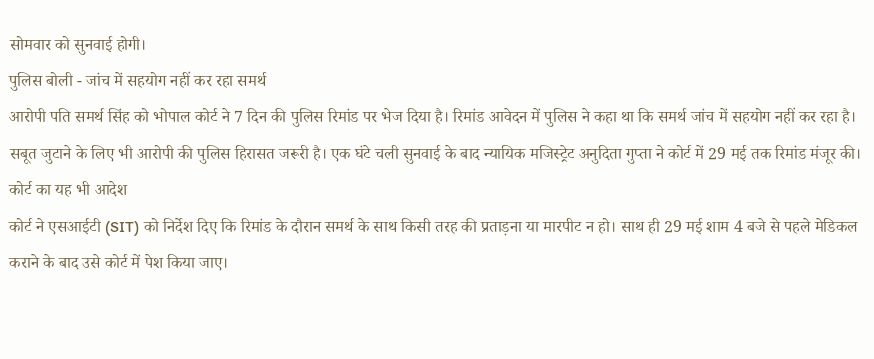सोमवार को सुनवाई होगी।
पुलिस बोली - जांच में सहयोग नहीं कर रहा समर्थ
आरोपी पति समर्थ सिंह को भोपाल कोर्ट ने 7 दिन की पुलिस रिमांड पर भेज दिया है। रिमांड आवेदन में पुलिस ने कहा था कि समर्थ जांच में सहयोग नहीं कर रहा है। सबूत जुटाने के लिए भी आरोपी की पुलिस हिरासत जरूरी है। एक घंटे चली सुनवाई के बाद न्यायिक मजिस्ट्रेट अनुदिता गुप्ता ने कोर्ट में 29 मई तक रिमांड मंजूर की।
कोर्ट का यह भी आदेश
कोर्ट ने एसआईटी (SIT) को निर्देश दिए कि रिमांड के दौरान समर्थ के साथ किसी तरह की प्रताड़ना या मारपीट न हो। साथ ही 29 मई शाम 4 बजे से पहले मेडिकल कराने के बाद उसे कोर्ट में पेश किया जाए।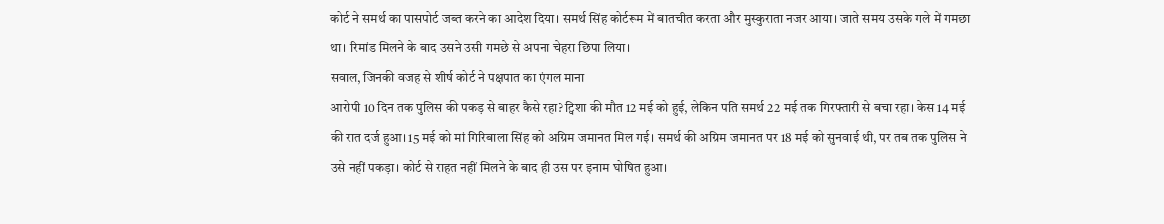कोर्ट ने समर्थ का पासपोर्ट जब्त करने का आदेश दिया। समर्थ सिंह कोर्टरूम में बातचीत करता और मुस्कुराता नजर आया। जाते समय उसके गले में गमछा था। रिमांड मिलने के बाद उसने उसी गमछे से अपना चेहरा छिपा लिया।
सवाल, जिनकी वजह से शीर्ष कोर्ट ने पक्षपात का एंगल माना
आरोपी 10 दिन तक पुलिस की पकड़ से बाहर कैसे रहा? ट्विशा की मौत 12 मई को हुई, लेकिन पति समर्थ 22 मई तक गिरफ्तारी से बचा रहा। केस 14 मई की रात दर्ज हुआ। 15 मई को मां गिरिबाला सिंह को अग्रिम जमानत मिल गई। समर्थ की अग्रिम जमानत पर 18 मई को सुनवाई थी, पर तब तक पुलिस ने उसे नहीं पकड़ा। कोर्ट से राहत नहीं मिलने के बाद ही उस पर इनाम घोषित हुआ।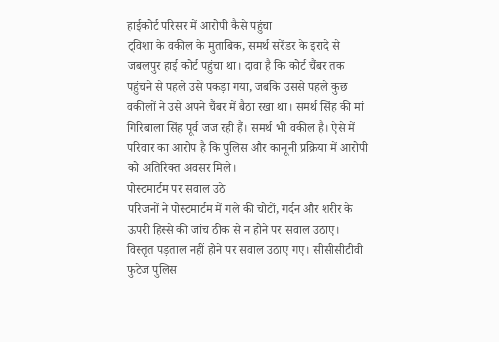हाईकोर्ट परिसर में आरोपी कैसे पहुंचा
ट्विशा के वकील के मुताबिक, समर्थ सरेंडर के इरादे से जबलपुर हाई कोर्ट पहुंचा था। दावा है कि कोर्ट चैंबर तक पहुंचने से पहले उसे पकड़ा गया, जबकि उससे पहले कुछ वकीलों ने उसे अपने चैंबर में बैठा रखा था। समर्थ सिंह की मां गिरिबाला सिंह पूर्व जज रही हैं। समर्थ भी वकील है। ऐसे में परिवार का आरोप है कि पुलिस और कानूनी प्रक्रिया में आरोपी को अतिरिक्त अवसर मिले।
पोस्टमार्टम पर सवाल उठे
परिजनों ने पोस्टमार्टम में गले की चोटों, गर्दन और शरीर के ऊपरी हिस्से की जांच ठीक से न होने पर सवाल उठाए। विस्तृत पड़ताल नहीं होने पर सवाल उठाए गए। सीसीसीटीवी फुटेज पुलिस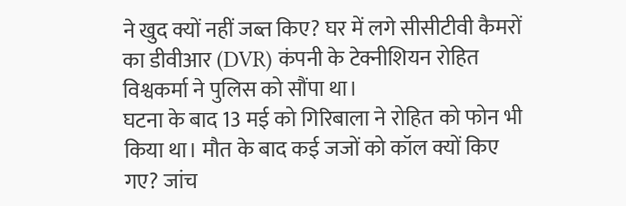ने खुद क्यों नहीं जब्त किए? घर में लगे सीसीटीवी कैमरों का डीवीआर (DVR) कंपनी के टेक्नीशियन रोहित विश्वकर्मा ने पुलिस को सौंपा था।
घटना के बाद 13 मई को गिरिबाला ने रोहित को फोन भी किया था। मौत के बाद कई जजों को कॉल क्यों किए गए? जांच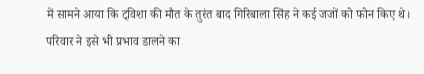में सामने आया कि ट्विशा की मौत के तुरंत बाद गिरिबाला सिंह ने कई जजों को फोन किए थे। परिवार ने इसे भी प्रभाव डालने का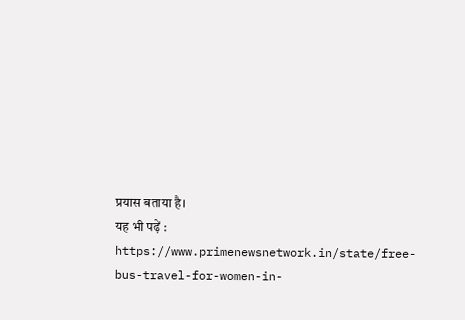प्रयास बताया है।
यह भी पढ़ें : https://www.primenewsnetwork.in/state/free-bus-travel-for-women-in-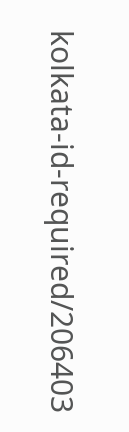kolkata-id-required/206403